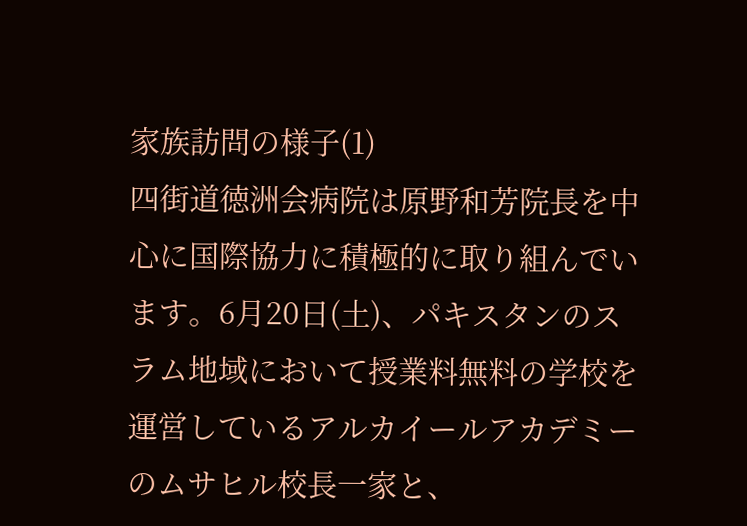家族訪問の様子(1)
四街道徳洲会病院は原野和芳院長を中心に国際協力に積極的に取り組んでいます。6月20日(土)、パキスタンのスラム地域において授業料無料の学校を運営しているアルカイールアカデミーのムサヒル校長一家と、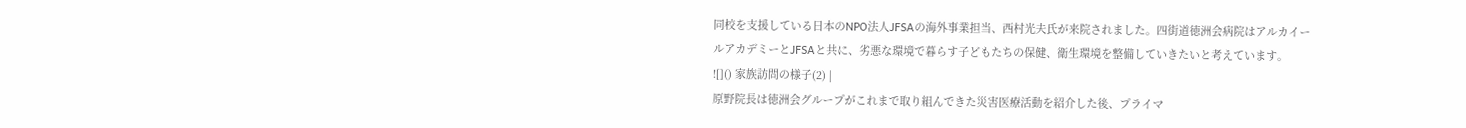同校を支援している日本のNPO法人JFSAの海外事業担当、西村光夫氏が来院されました。四街道徳洲会病院はアルカイールアカデミーとJFSAと共に、劣悪な環境で暮らす子どもたちの保健、衛生環境を整備していきたいと考えています。
![]() 家族訪問の様子(2) |
原野院長は徳洲会グループがこれまで取り組んできた災害医療活動を紹介した後、プライマ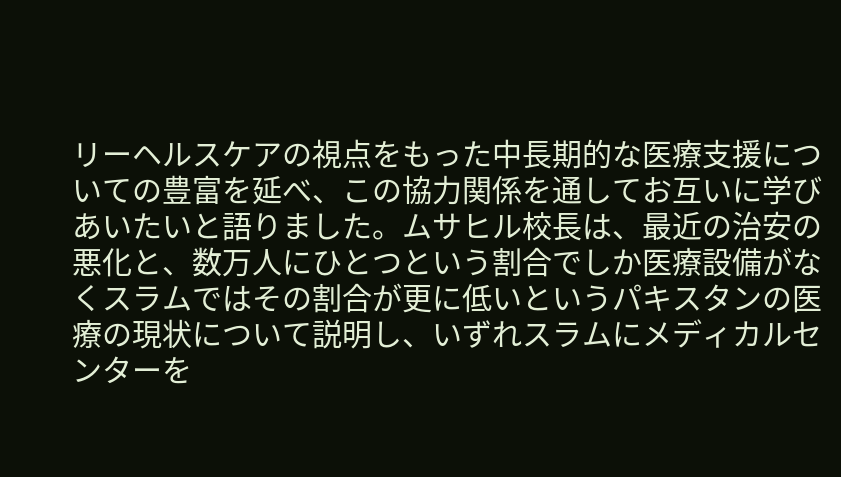リーヘルスケアの視点をもった中長期的な医療支援についての豊富を延べ、この協力関係を通してお互いに学びあいたいと語りました。ムサヒル校長は、最近の治安の悪化と、数万人にひとつという割合でしか医療設備がなくスラムではその割合が更に低いというパキスタンの医療の現状について説明し、いずれスラムにメディカルセンターを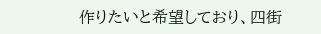作りたいと希望しており、四街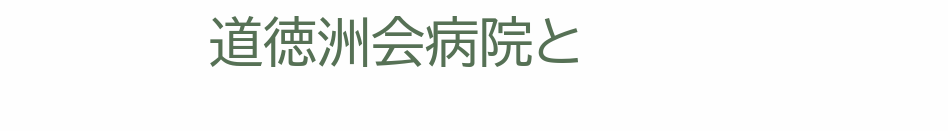道徳洲会病院と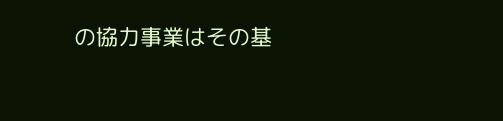の協力事業はその基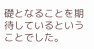礎となることを期待しているということでした。